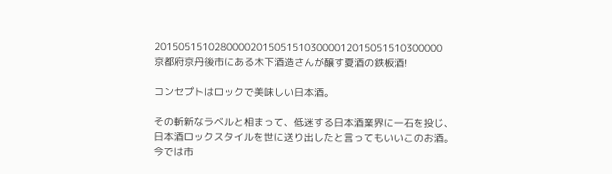201505151028000020150515103000012015051510300000
京都府京丹後市にある木下酒造さんが醸す夏酒の鉄板酒!

コンセプトはロックで美味しい日本酒。

その斬新なラベルと相まって、低迷する日本酒業界に一石を投じ、
日本酒ロックスタイルを世に送り出したと言ってもいいこのお酒。
今では市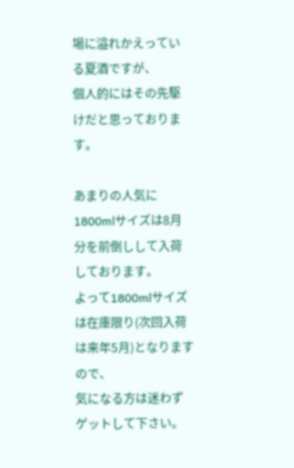場に溢れかえっている夏酒ですが、
個人的にはその先駆けだと思っております。

あまりの人気に1800mlサイズは8月分を前倒しして入荷しております。
よって1800mlサイズは在庫限り(次回入荷は来年5月)となりますので、
気になる方は迷わずゲットして下さい。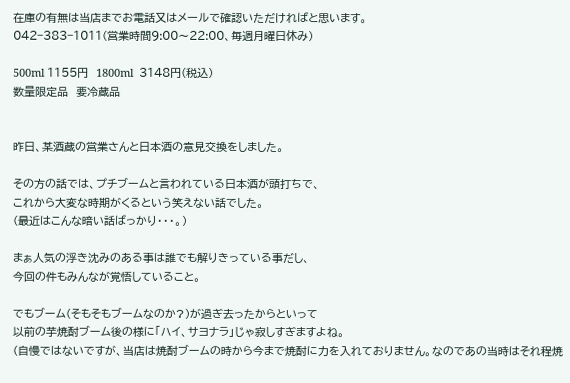在庫の有無は当店までお電話又はメールで確認いただければと思います。
042−383−1011(営業時間9:00〜22:00、毎週月曜日休み)

500ml 1155円  1800ml  3148円(税込)
数量限定品  要冷蔵品


昨日、某酒蔵の営業さんと日本酒の意見交換をしました。

その方の話では、プチブームと言われている日本酒が頭打ちで、
これから大変な時期がくるという笑えない話でした。
(最近はこんな暗い話ばっかり・・・。)

まぁ人気の浮き沈みのある事は誰でも解りきっている事だし、
今回の件もみんなが覚悟していること。

でもブーム(そもそもブームなのか?)が過ぎ去ったからといって
以前の芋焼酎ブーム後の様に「ハイ、サヨナラ」じゃ寂しすぎますよね。
(自慢ではないですが、当店は焼酎ブームの時から今まで焼酎に力を入れておりません。なのであの当時はそれ程焼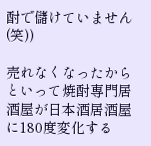酎で儲けていません(笑))

売れなくなったからといって焼酎専門居酒屋が日本酒居酒屋に180度変化する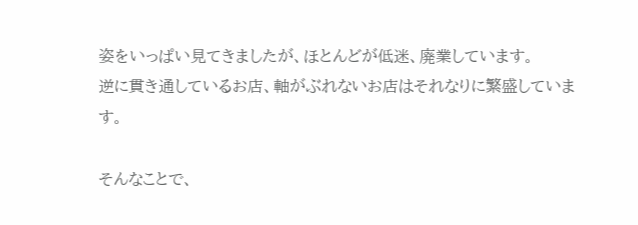姿をいっぱい見てきましたが、ほとんどが低迷、廃業しています。
逆に貫き通しているお店、軸がぶれないお店はそれなりに繁盛しています。

そんなことで、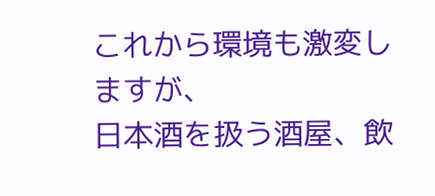これから環境も激変しますが、
日本酒を扱う酒屋、飲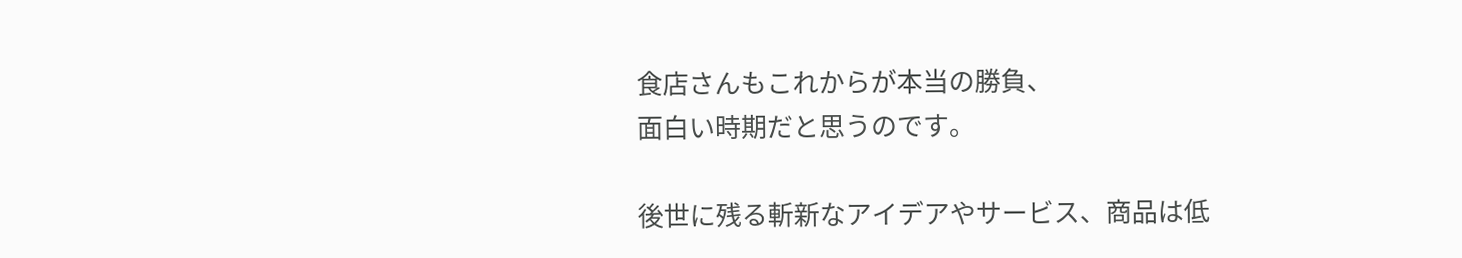食店さんもこれからが本当の勝負、
面白い時期だと思うのです。

後世に残る斬新なアイデアやサービス、商品は低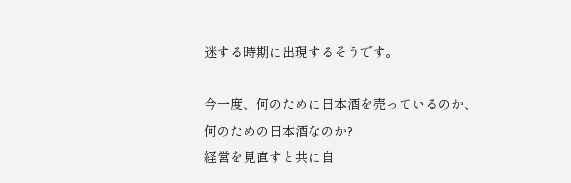迷する時期に出現するそうです。

今一度、何のために日本酒を売っているのか、
何のための日本酒なのか?
経営を見直すと共に自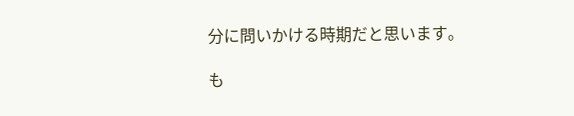分に問いかける時期だと思います。

も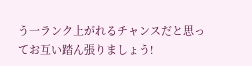う一ランク上がれるチャンスだと思ってお互い踏ん張りましょう!